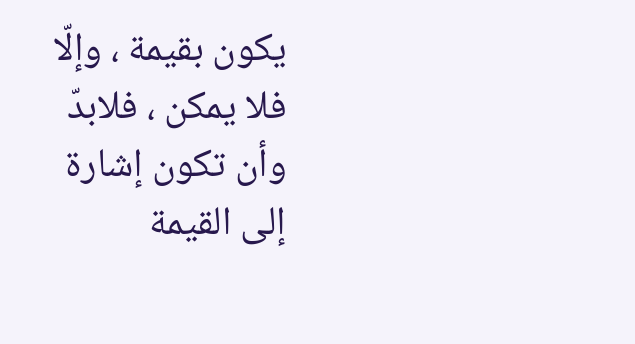يكون بقيمة ، وإلّا فلا يمكن ، فلابدّ وأن تكون إشارة إلى القيمة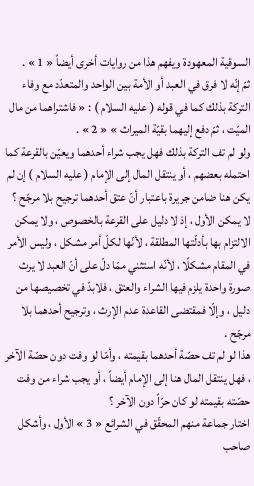السوقية المعهودة ويفهم هذا من روايات أخرى أيضاً « 1 » .
ثمّ إنّه لا فرق في العبد أو الأمة بين الواحد والمتعدّد مع وفاء التركة بذلك كما في قوله ( عليه السلام ) : « فاشتراهما من مال الميّت ، ثمّ دفع إليهما بقيّة الميراث » « 2 » .
ولو لم تف التركة بذلك فهل يجب شراء أحدهما ويعيّن بالقرعة كما احتمله بعضهم ، أو ينتقل المال إلى الإمام ( عليه السلام ) إن لم يكن هنا ضامن جريرة باعتبار أنّ عتق أحدهما ترجيح بلا مرجّح ؟
لا يمكن الأول ، إذ لا دليل على القرعة بالخصوص ، ولا يمكن الالتزام بها بأدلّتها المطلقة ، لأنّها لكلّ أمر مشكل ، وليس الأمر في المقام مشكلًا ، لأنّه استثني ممّا دلّ على أنّ العبد لا يرث صورة واحدة يلزم فيها الشراء والعتق ، فلابدّ في تخصيصها من دليل ، وإلّا فمقتضى القاعدة عدم الإرث ، وترجيح أحدهما بلا مرجّح .
هذا لو لم تف حصّة أحدهما بقيمته ، وأمّا لو وفت دون حصّة الآخر ، فهل ينتقل المال هنا إلى الإمام أيضاً ، أو يجب شراء من وفت حصّته بقيمته لو كان حرّاً دون الآخر ؟
اختار جماعة منهم المحقّق في الشرائع « 3 » الأول ، وأشكل صاحب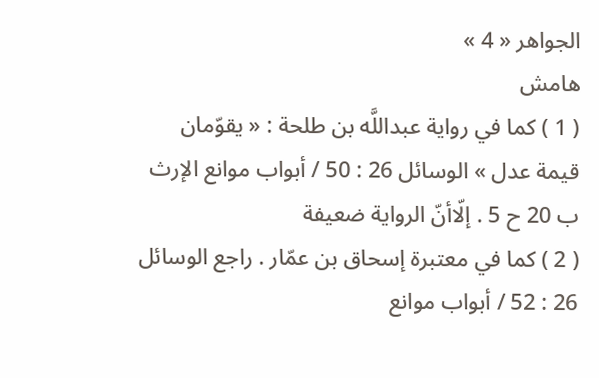الجواهر « 4 »
هامش
( 1 ) كما في رواية عبداللَّه بن طلحة : « يقوّمان قيمة عدل » الوسائل 26 : 50 / أبواب موانع الإرث ب 20 ح 5 . إلّاأنّ الرواية ضعيفة
( 2 ) كما في معتبرة إسحاق بن عمّار . راجع الوسائل 26 : 52 / أبواب موانع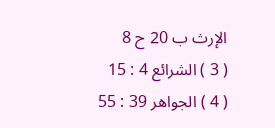الإرث ب 20 ح 8
( 3 ) الشرائع 4 : 15
( 4 ) الجواهر 39 : 55